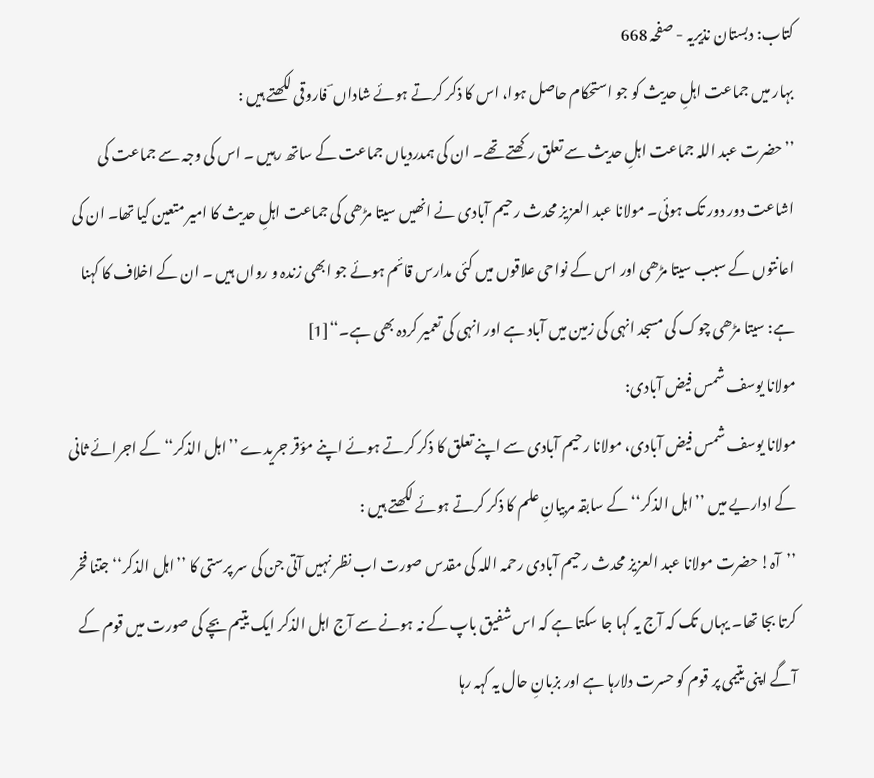کتاب: دبستان نذیریہ - صفحہ 668
بہار میں جماعت اہلِ حدیث کو جو استحکام حاصل ہوا، اس کا ذکر کرتے ہوئے شاداں ؔ فاروقی لکھتے ہیں :
’’حضرت عبد اللہ جماعت اہلِ حدیث سے تعلق رکھتے تھے۔ ان کی ہمدردیاں جماعت کے ساتھ رہیں ۔ اس کی وجہ سے جماعت کی اشاعت دور دور تک ہوئی۔ مولانا عبد العزیز محدث رحیم آبادی نے انھیں سیتا مڑھی کی جماعت اہلِ حدیث کا امیر متعین کیا تھا۔ ان کی اعانتوں کے سبب سیتا مڑھی اور اس کے نواحی علاقوں میں کئی مدارس قائم ہوئے جو ابھی زندہ و رواں ہیں ۔ ان کے اخلاف کا کہنا ہے: سیتا مڑھی چوک کی مسجد انہی کی زمین میں آباد ہے اور انہی کی تعمیر کردہ بھی ہے۔‘‘[1]
مولانا یوسف شمس فیض آبادی:
مولانا یوسف شمس فیض آبادی، مولانا رحیم آبادی سے اپنے تعلق کا ذکر کرتے ہوئے اپنے مؤقر جریدے ’’اہل الذکر‘‘ کے اجرائے ثانی کے اداریے میں ’’اہل الذکر‘‘ کے سابقہ مربیانِ علم کا ذکر کرتے ہوئے لکھتے ہیں :
’’آہ! حضرت مولانا عبد العزیز محدث رحیم آبادی رحمہ اللہ کی مقدس صورت اب نظر نہیں آتی جن کی سر پرستی کا ’’اہل الذکر‘‘ جتنا فخر کرتا بجا تھا۔ یہاں تک کہ آج یہ کہا جا سکتا ہے کہ اس شفیق باپ کے نہ ہونے سے آج اہل الذکر ایک یتیم بچے کی صورت میں قوم کے آگے اپنی یتیمی پر قوم کو حسرت دلارہا ہے اور بزبانِ حال یہ کہہ رہا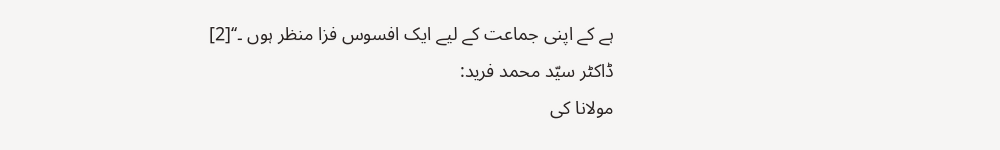ہے کے اپنی جماعت کے لیے ایک افسوس فزا منظر ہوں ۔‘‘[2]
ڈاکٹر سیّد محمد فرید:
مولانا کی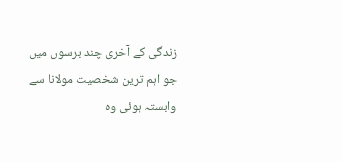زندگی کے آخری چند برسوں میں جو اہم ترین شخصیت مولانا سے وابستہ ہوئی وہ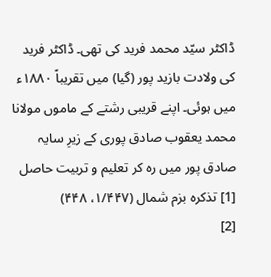ڈاکٹر سیّد محمد فرید کی تھی۔ ڈاکٹر فرید کی ولادت بازید پور (گیا) میں تقریباً ۱۸۸۰ء میں ہوئی۔ اپنے قریبی رشتے کے ماموں مولانا محمد یعقوب صادق پوری کے زیرِ سایہ صادق پور میں رہ کر تعلیم و تربیت حاصل
[1] تذکرہ بزم شمال (۱/۴۴۷، ۴۴۸)
[2]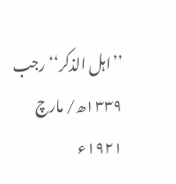’’اہل الذکر‘‘ رجب ۱۳۳۹ھ/ مارچ ۱۹۲۱ء